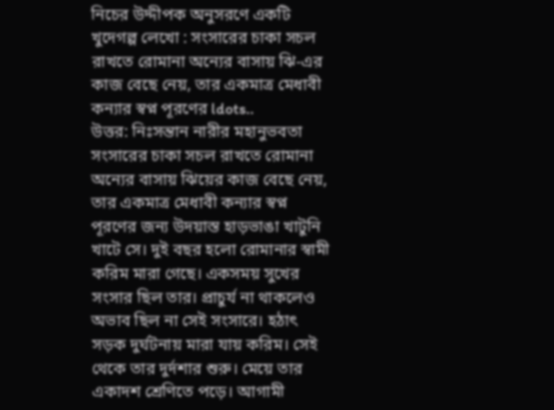নিচের উদ্দীপক অনুসরণে একটি খুদেগল্প লেখো : সংসারের চাকা সচল রাখতে রোমানা অন্যের বাসায় ঝি-এর কাজ বেছে নেয়, তার একমাত্র মেধাবী কন্যার স্বপ্ন পূরণের ldots..
উত্তর: নিঃসন্তান নারীর মহানুভবতা সংসারের চাকা সচল রাখতে রোমানা অন্যের বাসায় ঝিয়ের কাজ বেছে নেয়, তার একমাত্র মেধাবী কন্যার স্বপ্ন পূরণের জন্য উদয়াস্ত হাড়ভাঙা খাটুনি খাটে সে। দুই বছর হলো রোমানার স্বামী করিম মারা গেছে। একসময় সুখের সংসার ছিল তার। প্রাচুর্য না থাকলেও অভাব ছিল না সেই সংসারে। হঠাৎ সড়ক দুর্ঘটনায় মারা যায় করিম। সেই থেকে তার দুর্দশার শুরু। মেয়ে তার একাদশ শ্রেণিতে পড়ে। আগামী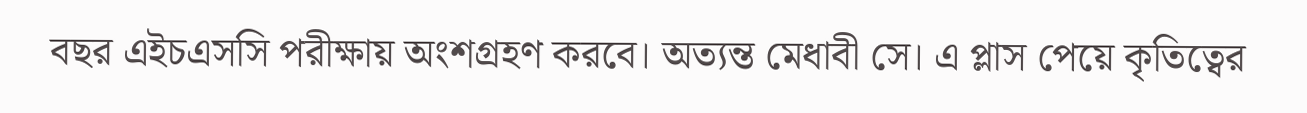বছর এইচএসসি পরীক্ষায় অংশগ্রহণ করবে। অত্যন্ত মেধাবী সে। এ প্লাস পেয়ে কৃতিত্বের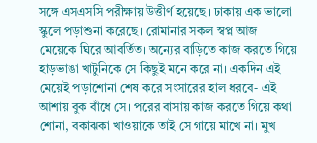সঙ্গে এসএসসি পরীক্ষায় উত্তীর্ণ হয়েছে। ঢাকায় এক ভালো স্কুলে পড়াশুনা করেছে। রোমানার সকল স্বপ্ন আজ মেয়েকে ঘিরে আবর্তিত। অন্যের বাড়িতে কাজ করতে গিয়ে হাড়ভাঙা খাটুনিকে সে কিছুই মনে করে না। একদিন এই মেয়েই পড়াশোনা শেষ করে সংসারের হাল ধরবে- এই আশায় বুক বাঁধে সে। পরের বাসায় কাজ করতে গিয়ে কথা শোনা, বকাঝকা খাওয়াকে তাই সে গায়ে মাখে না। মুখ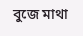বুজে মাথা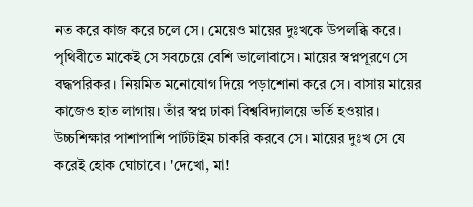নত করে কাজ করে চলে সে। মেয়েও মায়ের দুঃখকে উপলব্ধি করে। পৃথিবীতে মাকেই সে সবচেয়ে বেশি ভালোবাসে। মায়ের স্বপ্নপূরণে সে বদ্ধপরিকর। নিয়মিত মনোযোগ দিয়ে পড়াশোনা করে সে। বাসায় মায়ের কাজেও হাত লাগায়। তাঁর স্বপ্ন ঢাকা বিশ্ববিদ্যালয়ে ভর্তি হওয়ার। উচ্চশিক্ষার পাশাপাশি পার্টটাইম চাকরি করবে সে। মায়ের দুঃখ সে যে করেই হোক ঘোচাবে। 'দেখো, মা!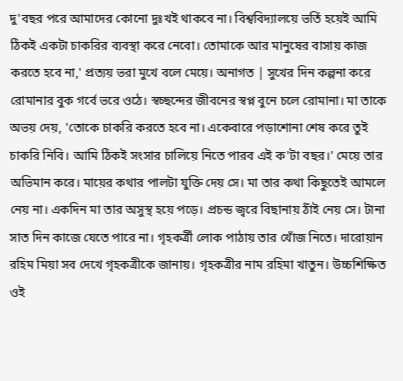দু'বছর পরে আমাদের কোনো দুঃখই থাকবে না। বিশ্ববিদ্যালয়ে ভর্তি হয়েই আমি ঠিকই একটা চাকরির ব্যবস্থা করে নেবো। তোমাকে আর মানুষের বাসায় কাজ করতে হবে না,' প্রত্যয় ভরা মুখে বলে মেয়ে। অনাগত | সুখের দিন কল্পনা করে রোমানার বুক গর্বে ভরে ওঠে। স্বচ্ছন্দের জীবনের স্বপ্ন বুনে চলে রোমানা। মা তাকে অভয় দেয়, 'তোকে চাকরি করতে হবে না। একেবারে পড়াশোনা শেষ করে তুই চাকরি নিবি। আমি ঠিকই সংসার চালিয়ে নিতে পারব এই ক'টা বছর।' মেয়ে তার অভিমান করে। মায়ের কথার পালটা যুক্তি দেয় সে। মা তার কথা কিছুতেই আমলে নেয় না। একদিন মা তার অসুস্থ হয়ে পড়ে। প্রচন্ড জ্বরে বিছানায় ঠাঁই নেয় সে। টানা সাত দিন কাজে যেতে পারে না। গৃহকর্ত্রী লোক পাঠায় তার খোঁজ নিতে। দারোয়ান রহিম মিয়া সব দেখে গৃহকত্রীকে জানায়। গৃহকত্রীর নাম রহিমা খাতুন। উচ্চশিক্ষিত ওই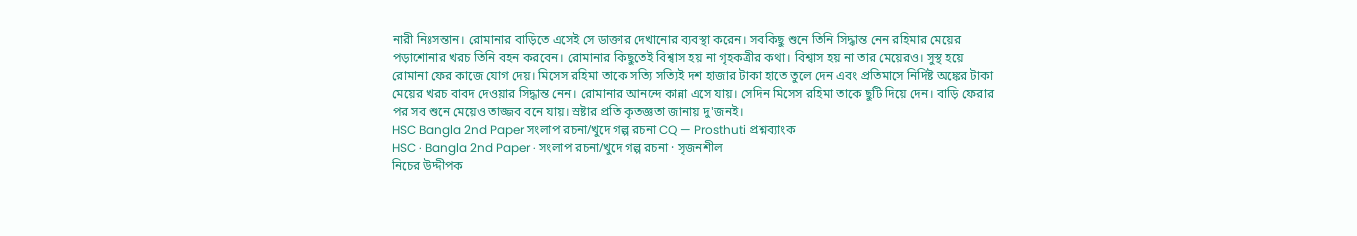নারী নিঃসন্তান। রোমানার বাড়িতে এসেই সে ডাক্তার দেখানোর ব্যবস্থা করেন। সবকিছু শুনে তিনি সিদ্ধান্ত নেন রহিমার মেয়ের পড়াশোনার খরচ তিনি বহন করবেন। রোমানার কিছুতেই বিশ্বাস হয় না গৃহকত্রীর কথা। বিশ্বাস হয় না তার মেয়েরও। সুস্থ হয়ে রোমানা ফের কাজে যোগ দেয়। মিসেস রহিমা তাকে সত্যি সত্যিই দশ হাজার টাকা হাতে তুলে দেন এবং প্রতিমাসে নির্দিষ্ট অঙ্কের টাকা মেয়ের খরচ বাবদ দেওয়ার সিদ্ধান্ত নেন। রোমানার আনন্দে কান্না এসে যায়। সেদিন মিসেস রহিমা তাকে ছুটি দিয়ে দেন। বাড়ি ফেরার পর সব শুনে মেয়েও তাজ্জব বনে যায়। স্রষ্টার প্রতি কৃতজ্ঞতা জানায় দু'জনই।
HSC Bangla 2nd Paper সংলাপ রচনা/খুদে গল্প রচনা CQ — Prosthuti প্রশ্নব্যাংক
HSC · Bangla 2nd Paper · সংলাপ রচনা/খুদে গল্প রচনা · সৃজনশীল
নিচের উদ্দীপক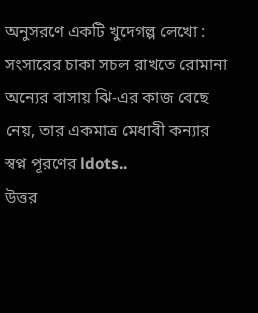অনুসরণে একটি খুদেগল্প লেখো : সংসারের চাকা সচল রাখতে রোমানা অন্যের বাসায় ঝি-এর কাজ বেছে নেয়, তার একমাত্র মেধাবী কন্যার স্বপ্ন পূরণের ldots..
উত্তর